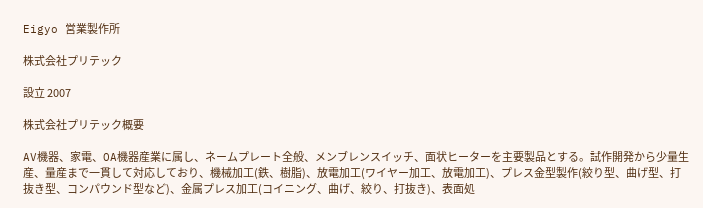Eigyo 営業製作所

株式会社プリテック

設立 2007

株式会社プリテック概要

AV機器、家電、OA機器産業に属し、ネームプレート全般、メンブレンスイッチ、面状ヒーターを主要製品とする。試作開発から少量生産、量産まで一貫して対応しており、機械加工(鉄、樹脂)、放電加工(ワイヤー加工、放電加工)、プレス金型製作(絞り型、曲げ型、打抜き型、コンパウンド型など)、金属プレス加工(コイニング、曲げ、絞り、打抜き)、表面処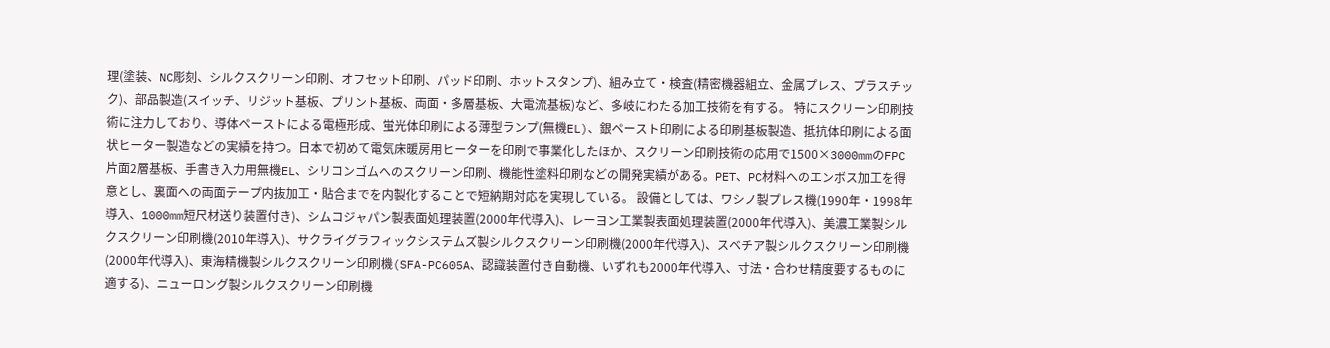理(塗装、NC彫刻、シルクスクリーン印刷、オフセット印刷、パッド印刷、ホットスタンプ)、組み立て・検査(精密機器組立、金属プレス、プラスチック)、部品製造(スイッチ、リジット基板、プリント基板、両面・多層基板、大電流基板)など、多岐にわたる加工技術を有する。 特にスクリーン印刷技術に注力しており、導体ペーストによる電極形成、蛍光体印刷による薄型ランプ(無機EL)、銀ペースト印刷による印刷基板製造、抵抗体印刷による面状ヒーター製造などの実績を持つ。日本で初めて電気床暖房用ヒーターを印刷で事業化したほか、スクリーン印刷技術の応用で1500×3000mmのFPC片面2層基板、手書き入力用無機EL、シリコンゴムへのスクリーン印刷、機能性塗料印刷などの開発実績がある。PET、PC材料へのエンボス加工を得意とし、裏面への両面テープ内抜加工・貼合までを内製化することで短納期対応を実現している。 設備としては、ワシノ製プレス機(1990年・1998年導入、1000mm短尺材送り装置付き)、シムコジャパン製表面処理装置(2000年代導入)、レーヨン工業製表面処理装置(2000年代導入)、美濃工業製シルクスクリーン印刷機(2010年導入)、サクライグラフィックシステムズ製シルクスクリーン印刷機(2000年代導入)、スベチア製シルクスクリーン印刷機(2000年代導入)、東海精機製シルクスクリーン印刷機(SFA-PC605A、認識装置付き自動機、いずれも2000年代導入、寸法・合わせ精度要するものに適する)、ニューロング製シルクスクリーン印刷機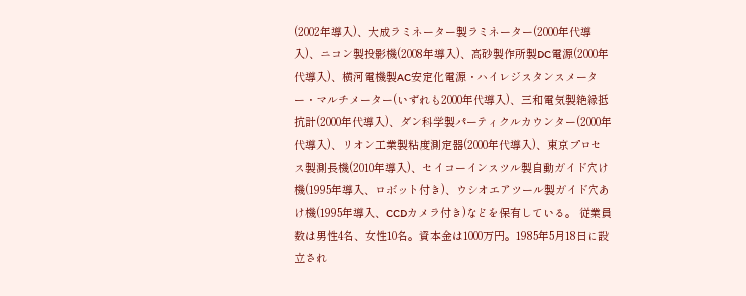(2002年導入)、大成ラミネーター製ラミネーター(2000年代導入)、ニコン製投影機(2008年導入)、高砂製作所製DC電源(2000年代導入)、横河電機製AC安定化電源・ハイレジスタンスメーター・マルチメーター(いずれも2000年代導入)、三和電気製絶縁抵抗計(2000年代導入)、ダン科学製パーティクルカウンター(2000年代導入)、リオン工業製粘度測定器(2000年代導入)、東京プロセス製測長機(2010年導入)、セイコーインスツル製自動ガイド穴け機(1995年導入、ロボット付き)、ウシオエアツール製ガイド穴あけ機(1995年導入、CCDカメラ付き)などを保有している。 従業員数は男性4名、女性10名。資本金は1000万円。1985年5月18日に設立され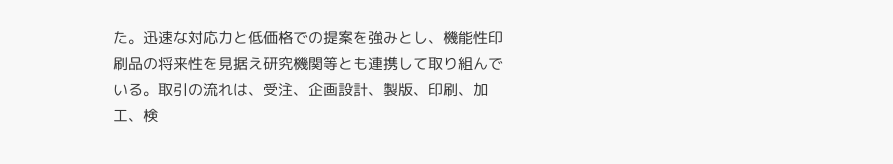た。迅速な対応力と低価格での提案を強みとし、機能性印刷品の将来性を見据え研究機関等とも連携して取り組んでいる。取引の流れは、受注、企画設計、製版、印刷、加工、検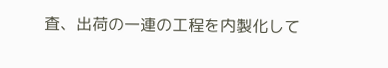査、出荷の一連の工程を内製化して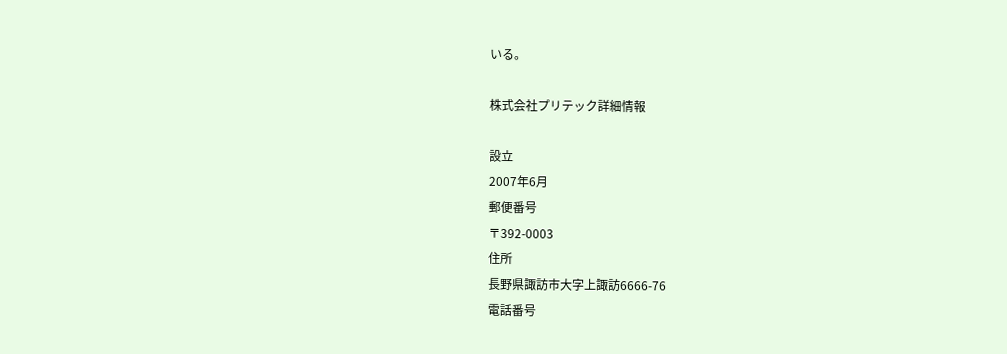いる。

株式会社プリテック詳細情報

設立
2007年6月
郵便番号
〒392-0003
住所
長野県諏訪市大字上諏訪6666-76
電話番号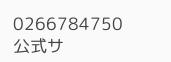0266784750
公式サ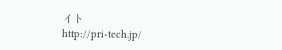イト
http://pri-tech.jp/